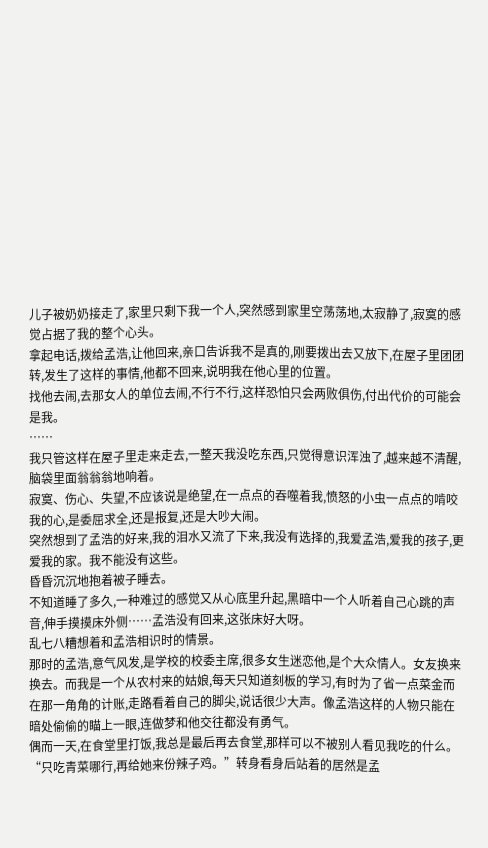儿子被奶奶接走了,家里只剩下我一个人,突然感到家里空荡荡地,太寂静了,寂寞的感觉占据了我的整个心头。
拿起电话,拨给孟浩,让他回来,亲口告诉我不是真的,刚要拨出去又放下,在屋子里团团转,发生了这样的事情,他都不回来,说明我在他心里的位置。
找他去闹,去那女人的单位去闹,不行不行,这样恐怕只会两败俱伤,付出代价的可能会是我。
……
我只管这样在屋子里走来走去,一整天我没吃东西,只觉得意识浑浊了,越来越不清醒,脑袋里面翁翁翁地响着。
寂寞、伤心、失望,不应该说是绝望,在一点点的吞噬着我,愤怒的小虫一点点的啃咬我的心,是委屈求全,还是报复,还是大吵大闹。
突然想到了孟浩的好来,我的泪水又流了下来,我没有选择的,我爱孟浩,爱我的孩子,更爱我的家。我不能没有这些。
昏昏沉沉地抱着被子睡去。
不知道睡了多久,一种难过的感觉又从心底里升起,黑暗中一个人听着自己心跳的声音,伸手摸摸床外侧……孟浩没有回来,这张床好大呀。
乱七八糟想着和孟浩相识时的情景。
那时的孟浩,意气风发,是学校的校委主席,很多女生迷恋他,是个大众情人。女友换来换去。而我是一个从农村来的姑娘,每天只知道刻板的学习,有时为了省一点菜金而在那一角角的计账,走路看着自己的脚尖,说话很少大声。像孟浩这样的人物只能在暗处偷偷的瞄上一眼,连做梦和他交往都没有勇气。
偶而一天,在食堂里打饭,我总是最后再去食堂,那样可以不被别人看见我吃的什么。
“只吃青菜哪行,再给她来份辣子鸡。”转身看身后站着的居然是孟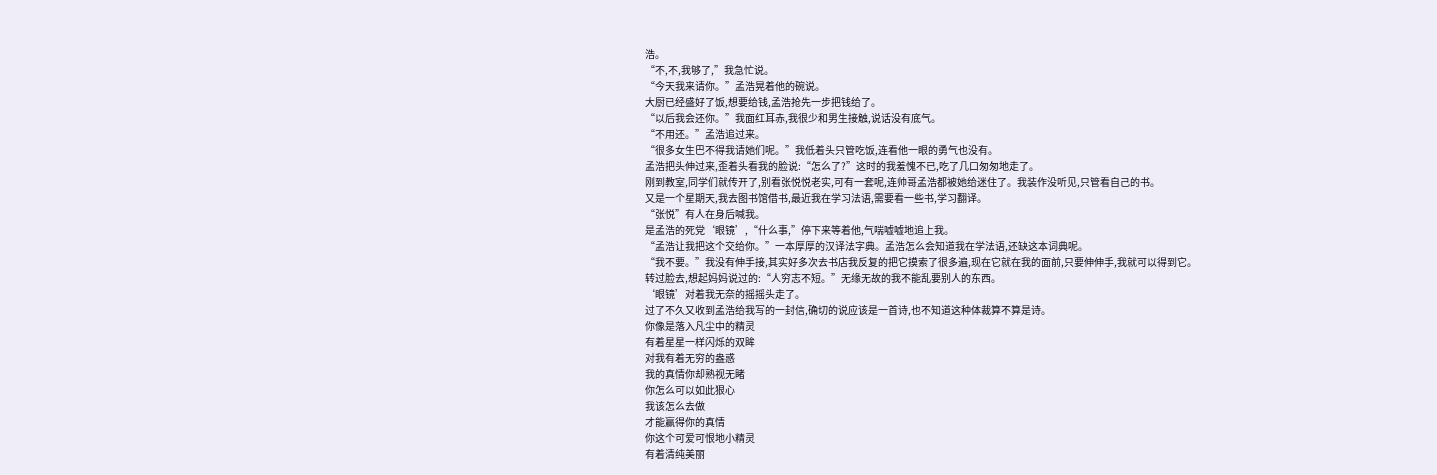浩。
“不,不,我够了,”我急忙说。
“今天我来请你。”孟浩晃着他的碗说。
大厨已经盛好了饭,想要给钱,孟浩抢先一步把钱给了。
“以后我会还你。”我面红耳赤,我很少和男生接触,说话没有底气。
“不用还。”孟浩追过来。
“很多女生巴不得我请她们呢。”我低着头只管吃饭,连看他一眼的勇气也没有。
孟浩把头伸过来,歪着头看我的脸说:“怎么了?”这时的我羞愧不已,吃了几口匆匆地走了。
刚到教室,同学们就传开了,别看张悦悦老实,可有一套呢,连帅哥孟浩都被她给迷住了。我装作没听见,只管看自己的书。
又是一个星期天,我去图书馆借书,最近我在学习法语,需要看一些书,学习翻译。
“张悦”有人在身后喊我。
是孟浩的死党‘眼镜’,“什么事,”停下来等着他,气喘嘘嘘地追上我。
“孟浩让我把这个交给你。”一本厚厚的汉译法字典。孟浩怎么会知道我在学法语,还缺这本词典呢。
“我不要。”我没有伸手接,其实好多次去书店我反复的把它摸索了很多遍,现在它就在我的面前,只要伸伸手,我就可以得到它。
转过脸去,想起妈妈说过的:“人穷志不短。”无缘无故的我不能乱要别人的东西。
‘眼镜’对着我无奈的摇摇头走了。
过了不久又收到孟浩给我写的一封信,确切的说应该是一首诗,也不知道这种体裁算不算是诗。
你像是落入凡尘中的精灵
有着星星一样闪烁的双眸
对我有着无穷的盎惑
我的真情你却熟视无睹
你怎么可以如此狠心
我该怎么去做
才能赢得你的真情
你这个可爱可恨地小精灵
有着清纯美丽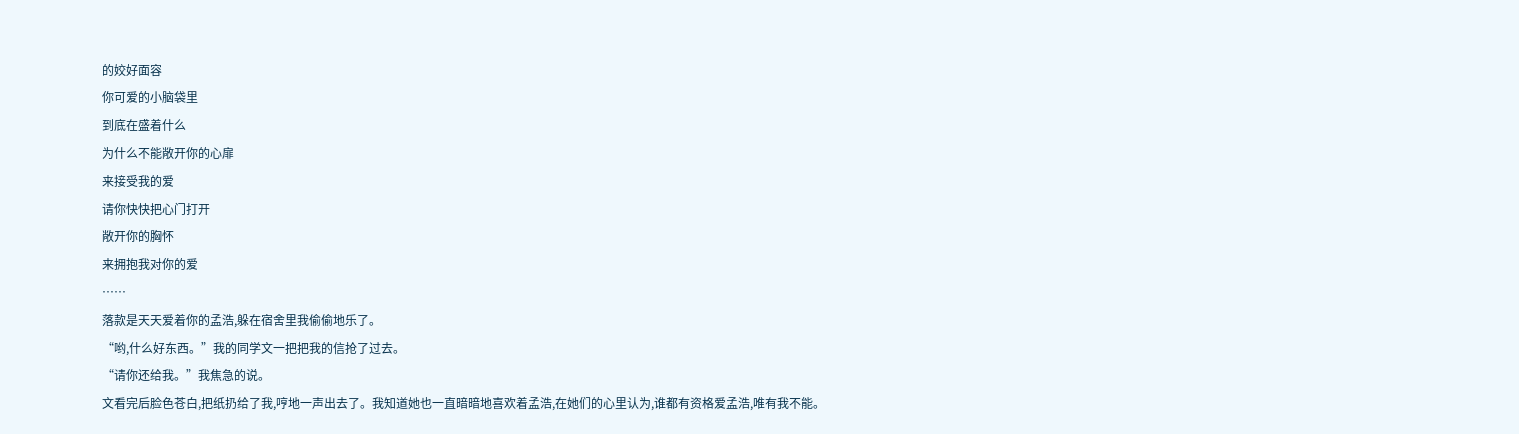的姣好面容
你可爱的小脑袋里
到底在盛着什么
为什么不能敞开你的心扉
来接受我的爱
请你快快把心门打开
敞开你的胸怀
来拥抱我对你的爱
……
落款是天天爱着你的孟浩,躲在宿舍里我偷偷地乐了。
“哟,什么好东西。”我的同学文一把把我的信抢了过去。
“请你还给我。”我焦急的说。
文看完后脸色苍白,把纸扔给了我,哼地一声出去了。我知道她也一直暗暗地喜欢着孟浩,在她们的心里认为,谁都有资格爱孟浩,唯有我不能。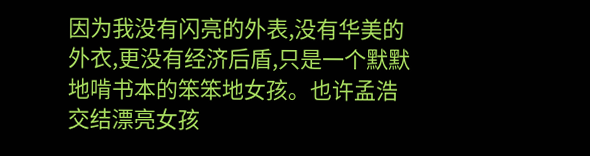因为我没有闪亮的外表,没有华美的外衣,更没有经济后盾,只是一个默默地啃书本的笨笨地女孩。也许孟浩交结漂亮女孩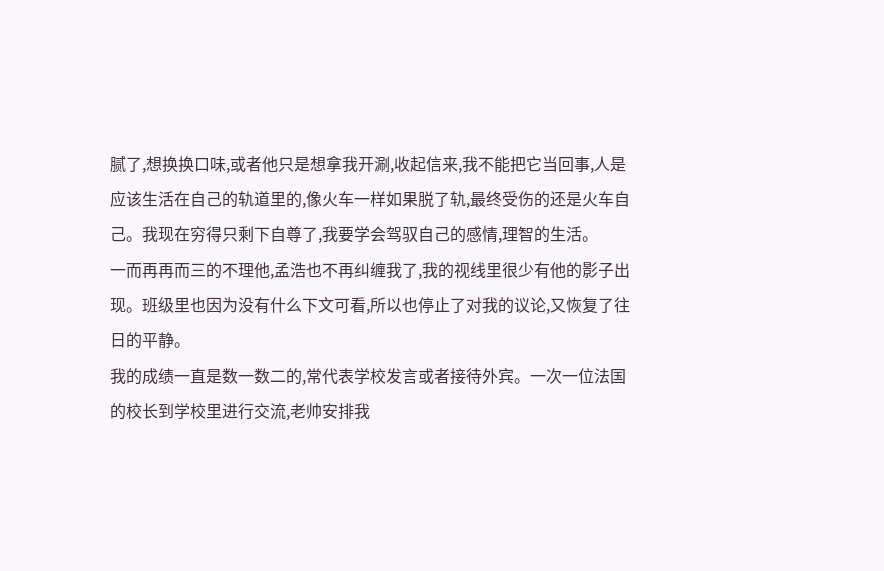腻了,想换换口味,或者他只是想拿我开涮,收起信来,我不能把它当回事,人是应该生活在自己的轨道里的,像火车一样如果脱了轨,最终受伤的还是火车自己。我现在穷得只剩下自尊了,我要学会驾驭自己的感情,理智的生活。
一而再再而三的不理他,孟浩也不再纠缠我了,我的视线里很少有他的影子出现。班级里也因为没有什么下文可看,所以也停止了对我的议论,又恢复了往日的平静。
我的成绩一直是数一数二的,常代表学校发言或者接待外宾。一次一位法国的校长到学校里进行交流,老帅安排我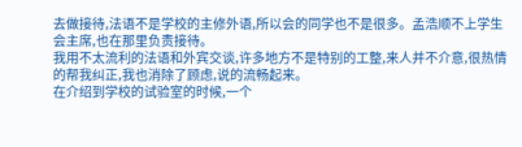去做接待,法语不是学校的主修外语,所以会的同学也不是很多。孟浩顺不上学生会主席,也在那里负责接待。
我用不太流利的法语和外宾交谈,许多地方不是特别的工整,来人并不介意,很热情的帮我纠正,我也消除了顾虑,说的流畅起来。
在介绍到学校的试验室的时候,一个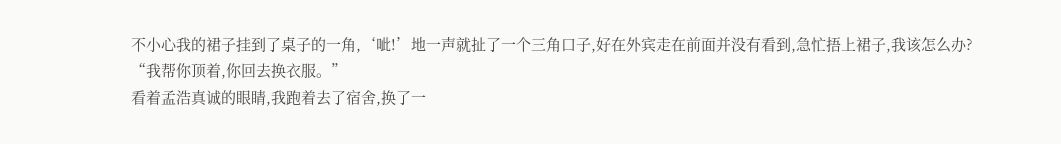不小心我的裙子挂到了桌子的一角,‘呲!’地一声就扯了一个三角口子,好在外宾走在前面并没有看到,急忙捂上裙子,我该怎么办?
“我帮你顶着,你回去换衣服。”
看着孟浩真诚的眼睛,我跑着去了宿舍,换了一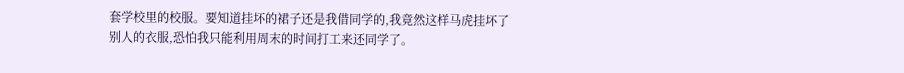套学校里的校服。要知道挂坏的裙子还是我借同学的,我竟然这样马虎挂坏了别人的衣服,恐怕我只能利用周末的时间打工来还同学了。